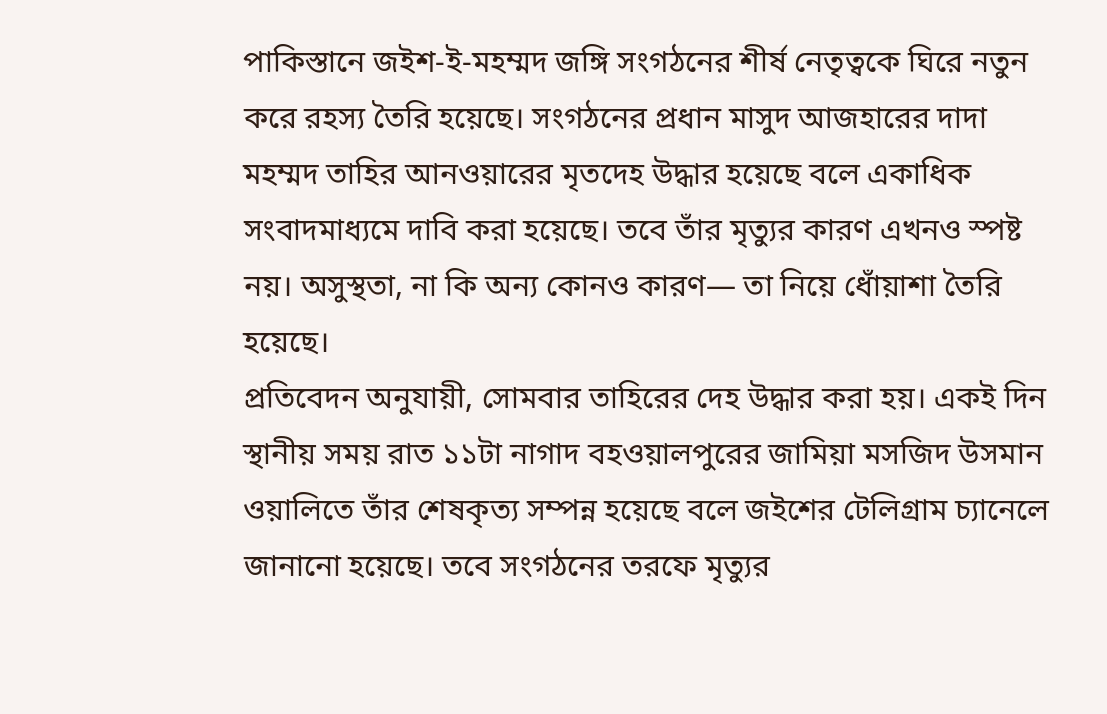পাকিস্তানে জইশ-ই-মহম্মদ জঙ্গি সংগঠনের শীর্ষ নেতৃত্বকে ঘিরে নতুন করে রহস্য তৈরি হয়েছে। সংগঠনের প্রধান মাসুদ আজহারের দাদা মহম্মদ তাহির আনওয়ারের মৃতদেহ উদ্ধার হয়েছে বলে একাধিক সংবাদমাধ্যমে দাবি করা হয়েছে। তবে তাঁর মৃত্যুর কারণ এখনও স্পষ্ট নয়। অসুস্থতা, না কি অন্য কোনও কারণ— তা নিয়ে ধোঁয়াশা তৈরি হয়েছে।
প্রতিবেদন অনুযায়ী, সোমবার তাহিরের দেহ উদ্ধার করা হয়। একই দিন স্থানীয় সময় রাত ১১টা নাগাদ বহওয়ালপুরের জামিয়া মসজিদ উসমান ওয়ালিতে তাঁর শেষকৃত্য সম্পন্ন হয়েছে বলে জইশের টেলিগ্রাম চ্যানেলে জানানো হয়েছে। তবে সংগঠনের তরফে মৃত্যুর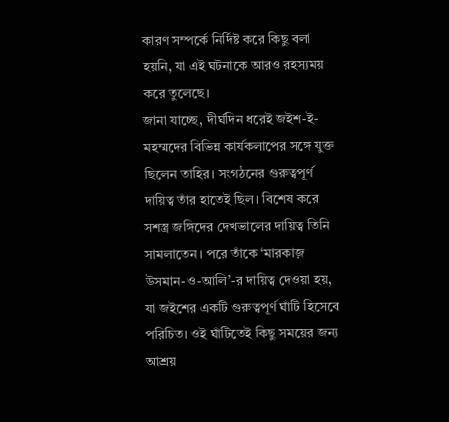কারণ সম্পর্কে নির্দিষ্ট করে কিছু বলা হয়নি, যা এই ঘটনাকে আরও রহস্যময় করে তুলেছে।
জানা যাচ্ছে, দীর্ঘদিন ধরেই জইশ-ই-মহম্মদের বিভিন্ন কার্যকলাপের সঙ্গে যুক্ত ছিলেন তাহির। সংগঠনের গুরুত্বপূর্ণ দায়িত্ব তাঁর হাতেই ছিল। বিশেষ করে সশস্ত্র জঙ্গিদের দেখভালের দায়িত্ব তিনি সামলাতেন। পরে তাঁকে ‘মারকাজ় উসমান-ও-আলি’-র দায়িত্ব দেওয়া হয়, যা জইশের একটি গুরুত্বপূর্ণ ঘাঁটি হিসেবে পরিচিত। ওই ঘাঁটিতেই কিছু সময়ের জন্য আশ্রয়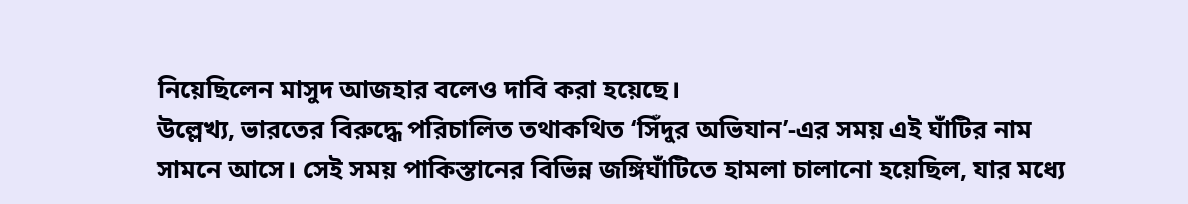নিয়েছিলেন মাসুদ আজহার বলেও দাবি করা হয়েছে।
উল্লেখ্য, ভারতের বিরুদ্ধে পরিচালিত তথাকথিত ‘সিঁদুর অভিযান’-এর সময় এই ঘাঁটির নাম সামনে আসে। সেই সময় পাকিস্তানের বিভিন্ন জঙ্গিঘাঁটিতে হামলা চালানো হয়েছিল, যার মধ্যে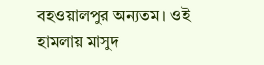বহওয়ালপুর অন্যতম। ওই হামলায় মাসুদ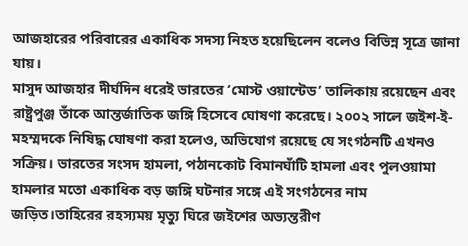আজহারের পরিবারের একাধিক সদস্য নিহত হয়েছিলেন বলেও বিভিন্ন সূত্রে জানা যায়।
মাসুদ আজহার দীর্ঘদিন ধরেই ভারতের ‘মোস্ট ওয়ান্টেড’ তালিকায় রয়েছেন এবং রাষ্ট্রপুঞ্জ তাঁকে আন্তর্জাতিক জঙ্গি হিসেবে ঘোষণা করেছে। ২০০২ সালে জইশ-ই-মহম্মদকে নিষিদ্ধ ঘোষণা করা হলেও, অভিযোগ রয়েছে যে সংগঠনটি এখনও সক্রিয়। ভারতের সংসদ হামলা, পঠানকোট বিমানঘাঁটি হামলা এবং পুলওয়ামা হামলার মতো একাধিক বড় জঙ্গি ঘটনার সঙ্গে এই সংগঠনের নাম জড়িত।তাহিরের রহস্যময় মৃত্যু ঘিরে জইশের অভ্যন্তরীণ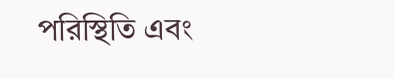পরিস্থিতি এবং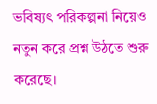ভবিষ্যৎ পরিকল্পনা নিয়েও নতুন করে প্রশ্ন উঠতে শুরু করেছে।